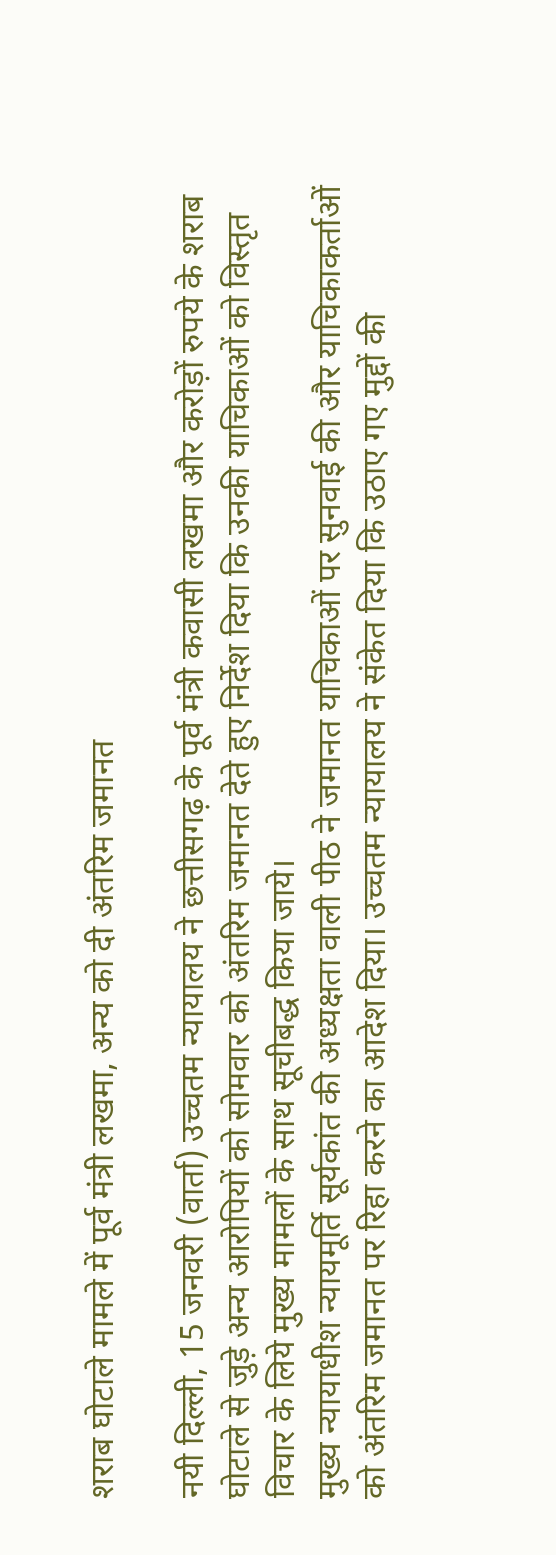शराब घोटाले मामले में पूर्व मंत्री लखमा, अन्य को दी अंतरिम जमानत

नयी दिल्ली, 15 जनवरी (वार्ता) उच्चतम न्यायालय ने छत्तीसगढ़ के पूर्व मंत्री कवासी लखमा और करोड़ों रुपये के शराब घोटाले से जुड़े अन्य आरोपियों को सोमवार को अंतरिम जमानत देते हुए निर्देश दिया कि उनकी याचिकाओं को विस्तृत विचार के लिये मुख्य मामलों के साथ सूचीबद्ध किया जाये।
मुख्य न्यायाधीश न्यायमूर्ति सूर्यकांत की अध्यक्षता वाली पीठ ने जमानत याचिकाओं पर सुनवाई की और याचिकाकर्ताओं को अंतरिम जमानत पर रिहा करने का आदेश दिया। उच्चतम न्यायालय ने संकेत दिया कि उठाए गए मुद्दों की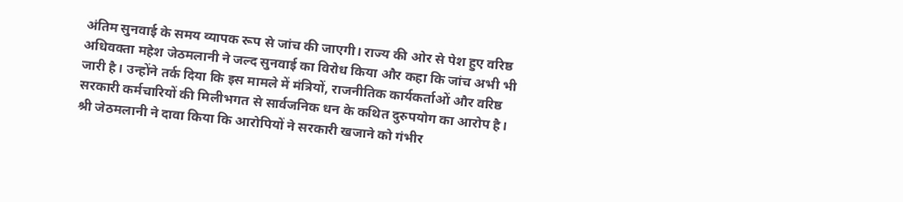अंतिम सुनवाई के समय व्यापक रूप से जांच की जाएगी। राज्य की ओर से पेश हुए वरिष्ठ अधिवक्ता महेश जेठमलानी ने जल्द सुनवाई का विरोध किया और कहा कि जांच अभी भी जारी है। उन्होंने तर्क दिया कि इस मामले में मंत्रियों, राजनीतिक कार्यकर्ताओं और वरिष्ठ सरकारी कर्मचारियों की मिलीभगत से सार्वजनिक धन के कथित दुरुपयोग का आरोप है। श्री जेठमलानी ने दावा किया कि आरोपियों ने सरकारी खजाने को गंभीर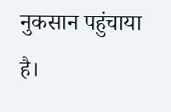नुकसान पहुंचाया है।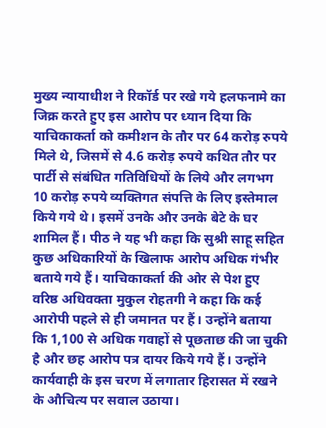मुख्य न्यायाधीश ने रिकॉर्ड पर रखे गये हलफनामे का जिक्र करते हुए इस आरोप पर ध्यान दिया कि याचिकाकर्ता को कमीशन के तौर पर 64 करोड़ रुपये मिले थे, जिसमें से 4.6 करोड़ रुपये कथित तौर पर पार्टी से संबंधित गतिविधियों के लिये और लगभग 10 करोड़ रुपये व्यक्तिगत संपत्ति के लिए इस्तेमाल किये गये थे। इसमें उनके और उनके बेटे के घर शामिल हैं। पीठ ने यह भी कहा कि सुश्री साहू सहित कुछ अधिकारियों के खिलाफ आरोप अधिक गंभीर बताये गये हैं। याचिकाकर्ता की ओर से पेश हुए वरिष्ठ अधिवक्ता मुकुल रोहतगी ने कहा कि कई आरोपी पहले से ही जमानत पर हैं। उन्होंने बताया कि 1,100 से अधिक गवाहों से पूछताछ की जा चुकी है और छह आरोप पत्र दायर किये गये हैं। उन्होंने कार्यवाही के इस चरण में लगातार हिरासत में रखने के औचित्य पर सवाल उठाया।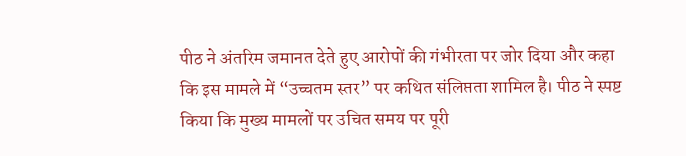पीठ ने अंतरिम जमानत देते हुए आरोपों की गंभीरता पर जोर दिया और कहा कि इस मामले में “उच्चतम स्तर” पर कथित संलिप्तता शामिल है। पीठ ने स्पष्ट किया कि मुख्य मामलों पर उचित समय पर पूरी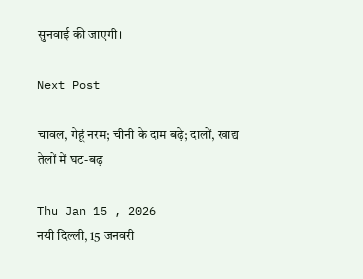सुनवाई की जाएगी।

Next Post

चावल, गेहूं नरम; चीनी के दाम बढ़े; दालों, खाद्य तेलों में घट-बढ़

Thu Jan 15 , 2026
नयी दिल्ली, 15 जनवरी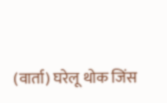(वार्ता) घरेलू थोक जिंस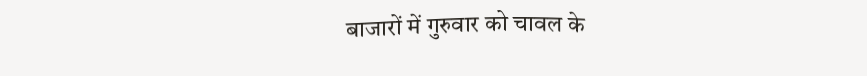बाजारों में गुरुवार को चावल के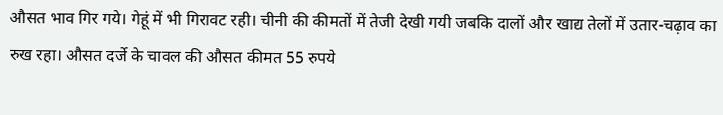औसत भाव गिर गये। गेहूं में भी गिरावट रही। चीनी की कीमतों में तेजी देखी गयी जबकि दालों और खाद्य तेलों में उतार-चढ़ाव का रुख रहा। औसत दर्जे के चावल की औसत कीमत 55 रुपये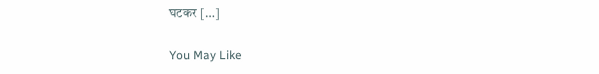घटकर […]

You May Like